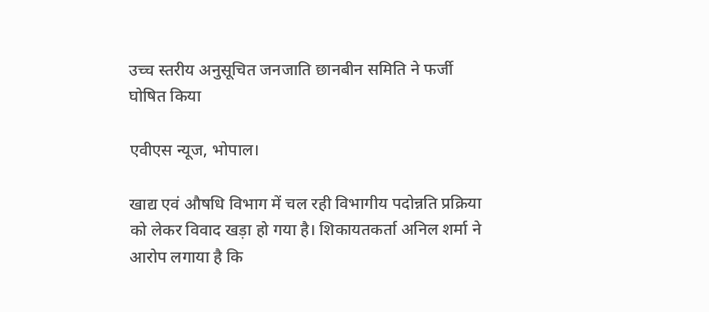उच्च स्तरीय अनुसूचित जनजाति छानबीन समिति ने फर्जी घोषित किया

एवीएस न्यूज, भोपाल।

खाद्य एवं औषधि विभाग में चल रही विभागीय पदोन्नति प्रक्रिया को लेकर विवाद खड़ा हो गया है। शिकायतकर्ता अनिल शर्मा ने आरोप लगाया है कि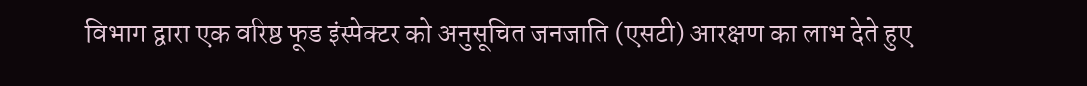विभाग द्वारा एक वरिष्ठ फूड इंस्पेक्टर को अनुसूचित जनजाति (एसटी) आरक्षण का लाभ देते हुए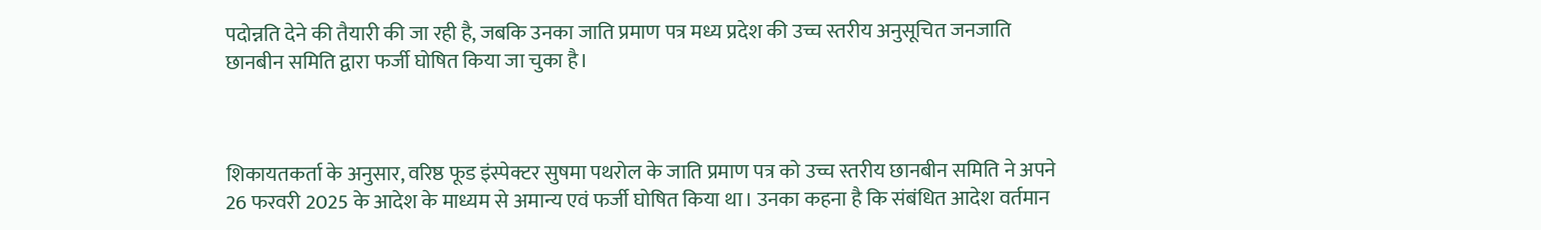पदोन्नति देने की तैयारी की जा रही है, जबकि उनका जाति प्रमाण पत्र मध्य प्रदेश की उच्च स्तरीय अनुसूचित जनजाति छानबीन समिति द्वारा फर्जी घोषित किया जा चुका है।



शिकायतकर्ता के अनुसार, वरिष्ठ फूड इंस्पेक्टर सुषमा पथरोल के जाति प्रमाण पत्र को उच्च स्तरीय छानबीन समिति ने अपने 26 फरवरी 2025 के आदेश के माध्यम से अमान्य एवं फर्जी घोषित किया था। उनका कहना है कि संबंधित आदेश वर्तमान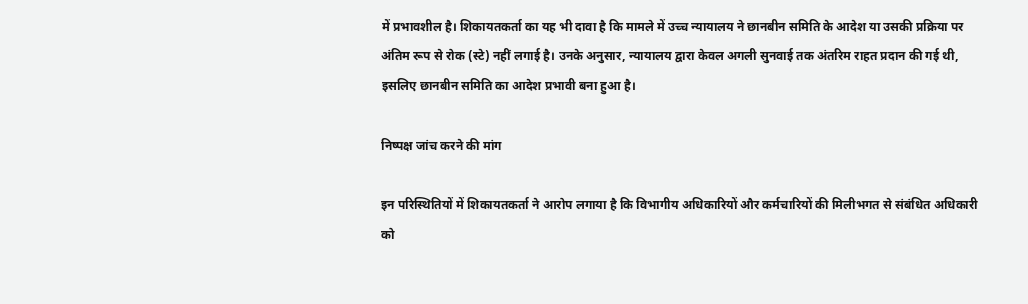में प्रभावशील है। शिकायतकर्ता का यह भी दावा है कि मामले में उच्च न्यायालय ने छानबीन समिति के आदेश या उसकी प्रक्रिया पर अंतिम रूप से रोक (स्टे) नहीं लगाई है। उनके अनुसार, न्यायालय द्वारा केवल अगली सुनवाई तक अंतरिम राहत प्रदान की गई थी, इसलिए छानबीन समिति का आदेश प्रभावी बना हुआ है।

निष्पक्ष जांच करने की मांग

इन परिस्थितियों में शिकायतकर्ता ने आरोप लगाया है कि विभागीय अधिकारियों और कर्मचारियों की मिलीभगत से संबंधित अधिकारी को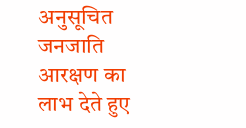अनुसूचित जनजाति आरक्षण का लाभ देते हुए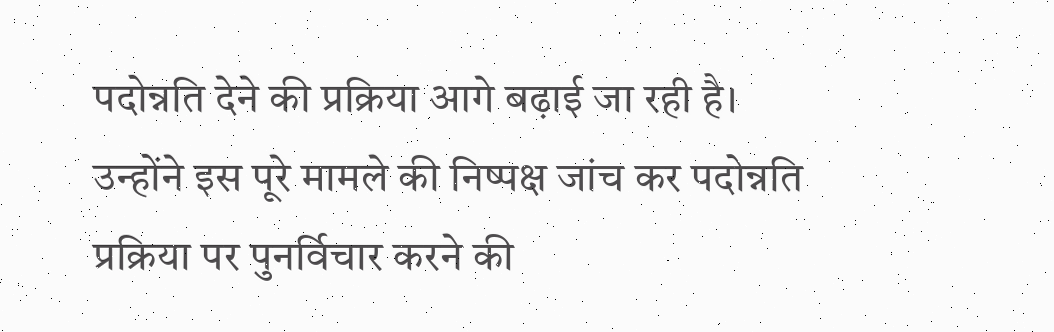पदोन्नति देने की प्रक्रिया आगे बढ़ाई जा रही है। उन्होंने इस पूरे मामले की निष्पक्ष जांच कर पदोन्नति प्रक्रिया पर पुनर्विचार करने की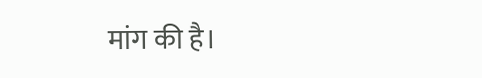मांग की है।